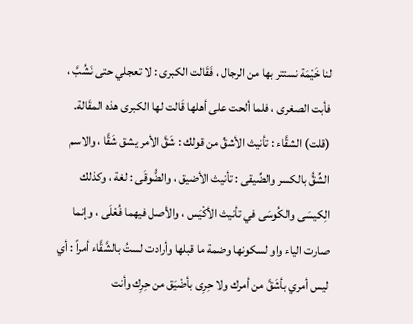لنا خَيْمَة نستتر بها من الرجال ، فَقَالت الكبرى : لا تعجلي حتى نَشُبَّ ، فأبت الصغرى ، فلما ألحت على أهلها قَالت لها الكبرى هذه المقَالة. (قلت) الشقَّاء : تأنيث الأشقِّ من قولك : شَقَّ الأمر يشق شَقَّا ، والاسم الشِّقُّ بالكسر والضِّيقى : تأنيث الأضيق ، والضُّوقَى : لغة ، وكذلك الِكيسَى والكُوسَى في تأنيث الأكْيَس ، والأصل فيهما فُعْلَى ، وإنما صارت الياء واو لسكونها وضمة ما قبلها وأرادت لستُ بالشَّقَّاء أمراً : أي ليس أمري بأشَقَّ من أمرك ولا حِرِى بأضْيَق من حِرِك وأنت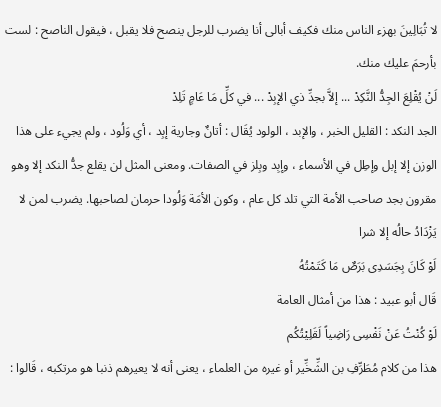لا تُبَالِينَ بهزء الناس منك فكيف أبالى أنا يضرب للرجل ينصح فلا يقبل ، فيقول الناصح : لست بأرحمَ عليك منك.
لَنْ يُقْلِعَ الجِدُّ النَّكِدْ ... إلاَّ بجدِّ ذي الإبِدْ ... في كلِّ مَا عَامٍ تَلِدْ
الجد النكد : القليل الخبر ، والإبد ، الولود يُقَال : أتانٌ وجارية إبِد ، أي وَلُود ، ولم يجيء على هذا الوزن إلا إبل وإطِل في الأسماء ، وإبِد وبِلز في الصفات. ومعنى المثل لن يقلع جدُّ النكد إلا وهو مقرون بجد صاحب الأمة التي تلد كل عام ، وكون الأمَة وَلُودا حرمان لصاحبها. يضرب لمن لا يَزْدَادُ حالُه إلا شرا
لَوْ كَانَ بِجَسَدِى بَرَصٌ مَا كَتَمْتُهُ
قَال أبو عبيد : هذا من أمثال العامة
لَوْ كُنْتُ عَنْ نَفْسِى رَاضِياً لَقَلِيْتُكُم
هذا من كلام مُطَرِّفِ بن الشِّخِّير أو غيره من العلماء ، يعنى أنه لا يعيرهم ذنبا هو مرتكبه ، قَالوا :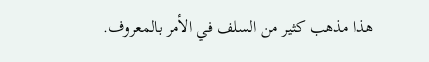هذا مذهب كثير من السلف في الأمر بالمعروف.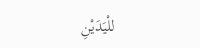للْيَدَيْنِ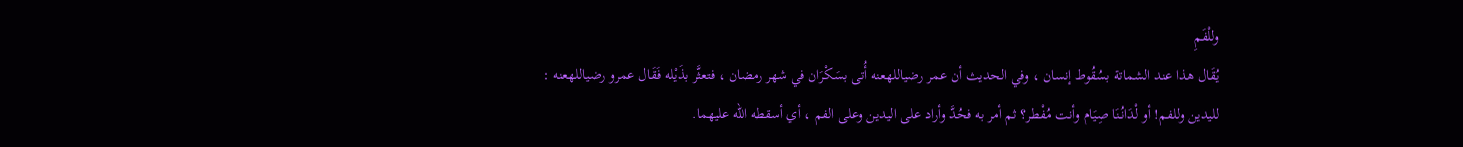وللْفَمِ
يُقَال هذا عند الشماتة بسُقُوط إنسان ، وفي الحديث أن عمر رضياللهعنه أُتى بسَكْرَان في شهر رمضان ، فتعثَّر بذَيْله فَقَال عمرو رضياللهعنه : لليدين وللفم! أو لْدَانُنَا صِيَام وأنت مُفْطر؟ ثم أمر به فحُدَّ وأراد على اليدين وعلى الفم ، أي أسقطه الله عليهما.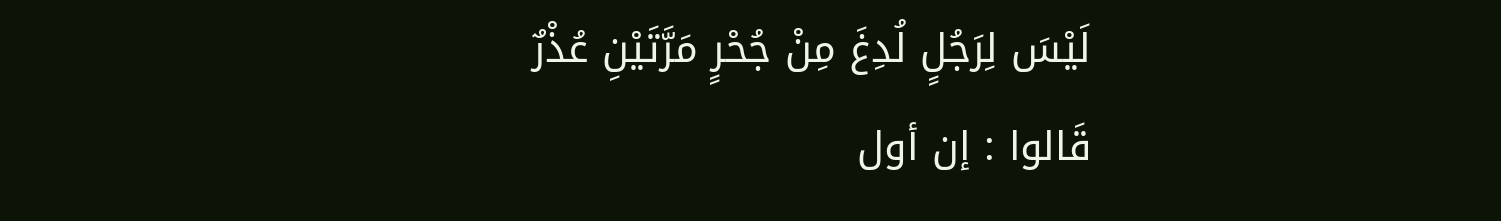لَيْسَ لِرَجُلٍ لُدِغَ مِنْ جُحْرٍ مَرَّتَيْنِ عُذْرٌ
قَالوا : إن أول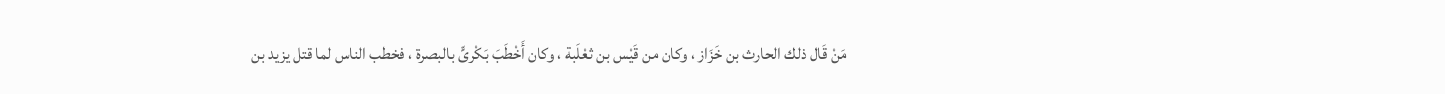مَنْ قَال ذلك الحارث بن خَزَاز ، وكان من قَيْس بن ثعْلَبة ، وكان أَخْطَبَ بَكْرىٍّ بالبصرة ، فخطب الناس لما قتل يزيد بن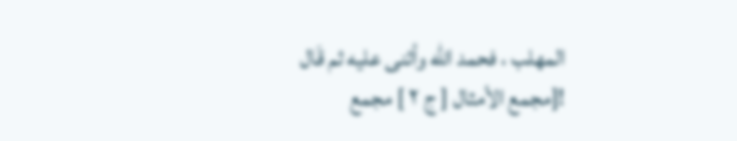المهلب ، فحمد الله وأثنى عليه ثم قَال
![مجمع الأمثال [ ج ٢ ] مجمع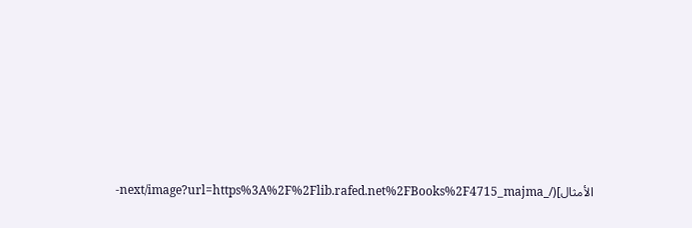الأمثال](/_next/image?url=https%3A%2F%2Flib.rafed.net%2FBooks%2F4715_majma-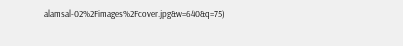alamsal-02%2Fimages%2Fcover.jpg&w=640&q=75)